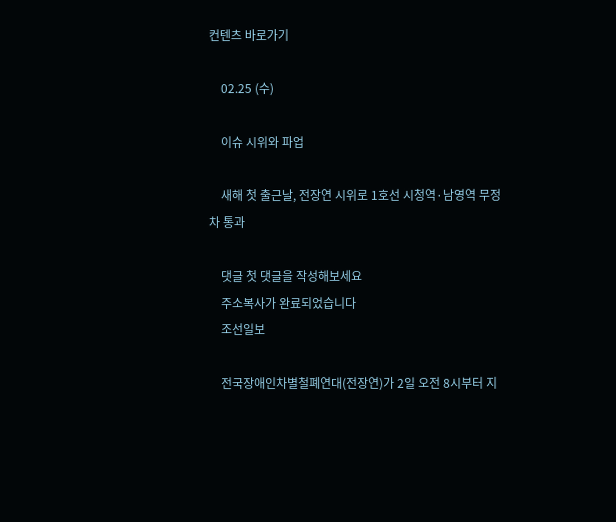컨텐츠 바로가기

    02.25 (수)

    이슈 시위와 파업

    새해 첫 출근날, 전장연 시위로 1호선 시청역·남영역 무정차 통과

    댓글 첫 댓글을 작성해보세요
    주소복사가 완료되었습니다
    조선일보

    전국장애인차별철폐연대(전장연)가 2일 오전 8시부터 지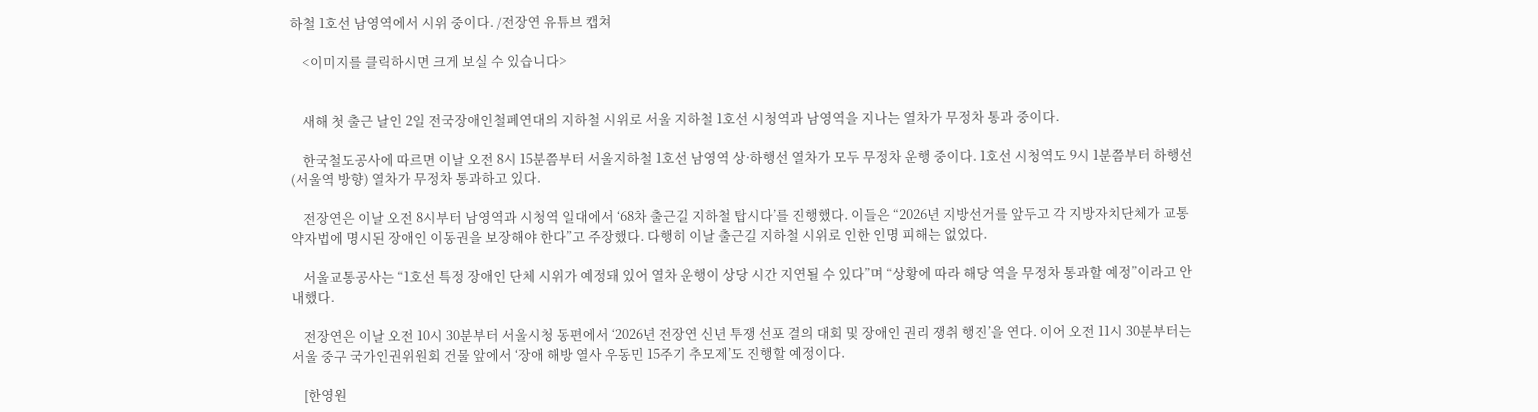하철 1호선 남영역에서 시위 중이다. /전장연 유튜브 캡쳐

    <이미지를 클릭하시면 크게 보실 수 있습니다>


    새해 첫 출근 날인 2일 전국장애인철폐연대의 지하철 시위로 서울 지하철 1호선 시청역과 남영역을 지나는 열차가 무정차 통과 중이다.

    한국철도공사에 따르면 이날 오전 8시 15분쯤부터 서울지하철 1호선 남영역 상·하행선 열차가 모두 무정차 운행 중이다. 1호선 시청역도 9시 1분쯤부터 하행선(서울역 방향) 열차가 무정차 통과하고 있다.

    전장연은 이날 오전 8시부터 남영역과 시청역 일대에서 ‘68차 출근길 지하철 탑시다’를 진행했다. 이들은 “2026년 지방선거를 앞두고 각 지방자치단체가 교통약자법에 명시된 장애인 이동권을 보장해야 한다”고 주장했다. 다행히 이날 출근길 지하철 시위로 인한 인명 피해는 없었다.

    서울교통공사는 “1호선 특정 장애인 단체 시위가 예정돼 있어 열차 운행이 상당 시간 지연될 수 있다”며 “상황에 따라 해당 역을 무정차 통과할 예정”이라고 안내했다.

    전장연은 이날 오전 10시 30분부터 서울시청 동편에서 ‘2026년 전장연 신년 투쟁 선포 결의 대회 및 장애인 권리 쟁취 행진’을 연다. 이어 오전 11시 30분부터는 서울 중구 국가인권위원회 건물 앞에서 ‘장애 해방 열사 우동민 15주기 추모제’도 진행할 예정이다.

    [한영원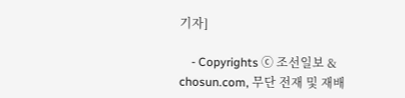기자]

    - Copyrights ⓒ 조선일보 & chosun.com, 무단 전재 및 재배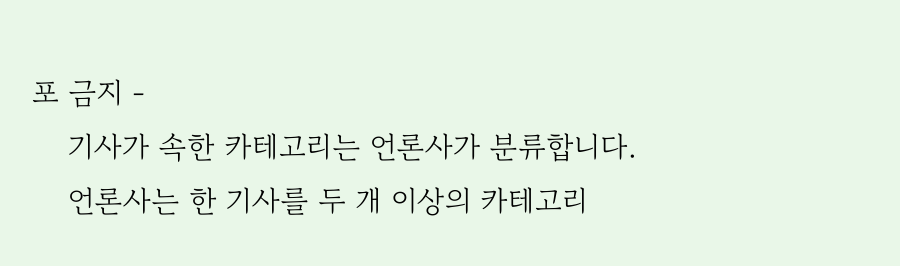포 금지 -
    기사가 속한 카테고리는 언론사가 분류합니다.
    언론사는 한 기사를 두 개 이상의 카테고리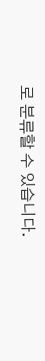로 분류할 수 있습니다.